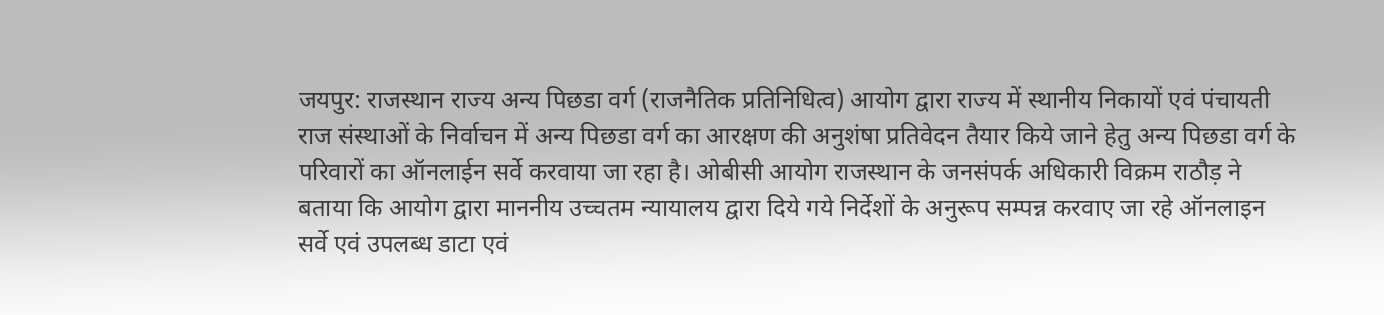जयपुर: राजस्थान राज्य अन्य पिछडा वर्ग (राजनैतिक प्रतिनिधित्व) आयोग द्वारा राज्य में स्थानीय निकायों एवं पंचायती राज संस्थाओं के निर्वाचन में अन्य पिछडा वर्ग का आरक्षण की अनुशंषा प्रतिवेदन तैयार किये जाने हेतु अन्य पिछडा वर्ग के परिवारों का ऑनलाईन सर्वे करवाया जा रहा है। ओबीसी आयोग राजस्थान के जनसंपर्क अधिकारी विक्रम राठौड़ ने बताया कि आयोग द्वारा माननीय उच्चतम न्यायालय द्वारा दिये गये निर्देशों के अनुरूप सम्पन्न करवाए जा रहे ऑनलाइन सर्वे एवं उपलब्ध डाटा एवं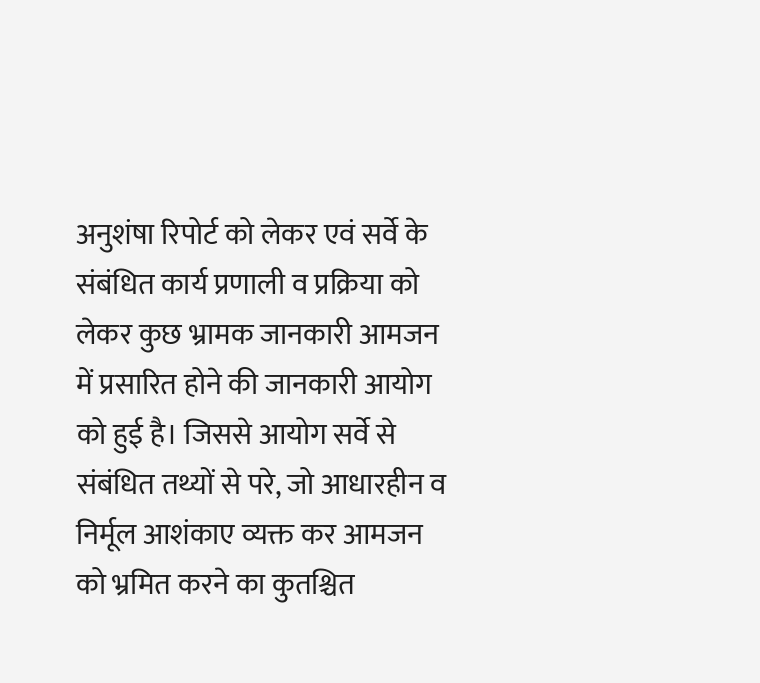अनुशंषा रिपोर्ट को लेकर एवं सर्वे के संबंधित कार्य प्रणाली व प्रक्रिया को लेकर कुछ भ्रामक जानकारी आमजन में प्रसारित होने की जानकारी आयोग को हुई है। जिससे आयोग सर्वे से संबंधित तथ्यों से परे, जो आधारहीन व निर्मूल आशंकाए व्यक्त कर आमजन को भ्रमित करने का कुतश्चित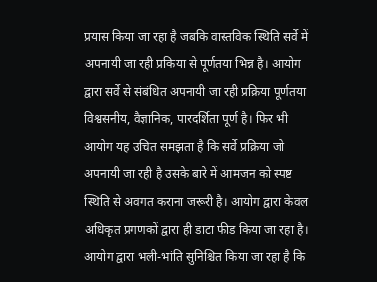प्रयास किया जा रहा है जबकि वास्तविक स्थिति सर्वे में अपनायी जा रही प्रकिया से पूर्णतया भिन्न है। आयोग द्वारा सर्वे से संबंधित अपनायी जा रही प्रक्रिया पूर्णतया विश्वसनीय, वैज्ञानिक, पारदर्शिता पूर्ण है। फिर भी आयोग यह उचित समझता है कि सर्वे प्रक्रिया जो अपनायी जा रही है उसके बारे में आमजन को स्पष्ट स्थिति से अवगत कराना जरूरी है। आयोग द्वारा केवल अधिकृत प्रगणकों द्वारा ही डाटा फीड किया जा रहा है। आयोग द्वारा भली-भांति सुनिश्चित किया जा रहा है कि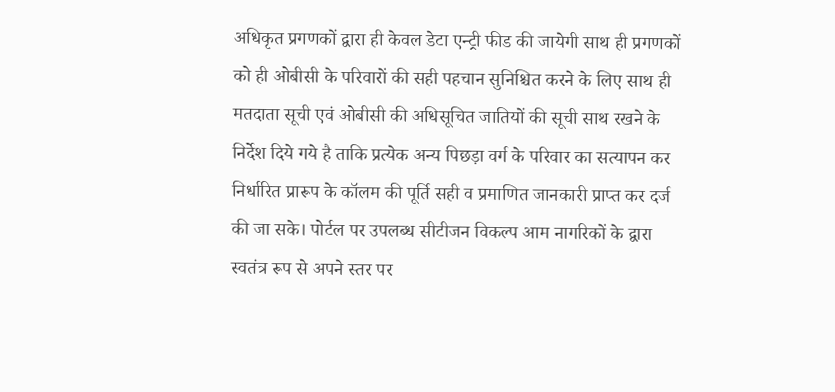अधिकृत प्रगणकों द्वारा ही केवल डेटा एन्ट्री फीड की जायेगी साथ ही प्रगणकों को ही ओबीसी के परिवारों की सही पहचान सुनिश्चित करने के लिए साथ ही मतदाता सूची एवं ओबीसी की अधिसूचित जातियों की सूची साथ रखने के निर्देश दिये गये है ताकि प्रत्येक अन्य पिछड़ा वर्ग के परिवार का सत्यापन कर निर्धारित प्रारूप के कॉलम की पूर्ति सही व प्रमाणित जानकारी प्राप्त कर दर्ज की जा सके। पोर्टल पर उपलब्ध सीटीजन विकल्प आम नागरिकों के द्वारा स्वतंत्र रूप से अपने स्तर पर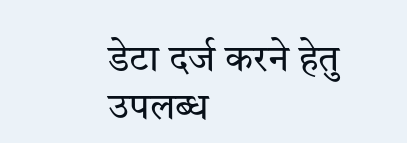डेटा दर्ज करने हेतु उपलब्ध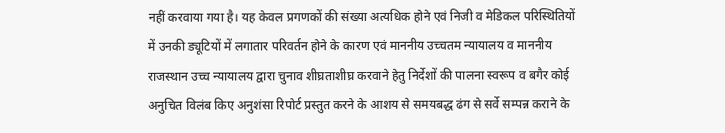नहीं करवाया गया है। यह केवल प्रगणकों की संख्या अत्यधिक होने एवं निजी व मेडिकल परिस्थितियों में उनकी ड्यूटियों में लगातार परिवर्तन होने के कारण एवं माननीय उच्चतम न्यायालय व माननीय राजस्थान उच्च न्यायालय द्वारा चुनाव शीघ्रताशीघ्र करवाने हेतु निर्देशों की पालना स्वरूप व बगैर कोई अनुचित विलंब किए अनुशंसा रिपोर्ट प्रस्तुत करने के आशय से समयबद्ध ढंग से सर्वे सम्पन्न कराने के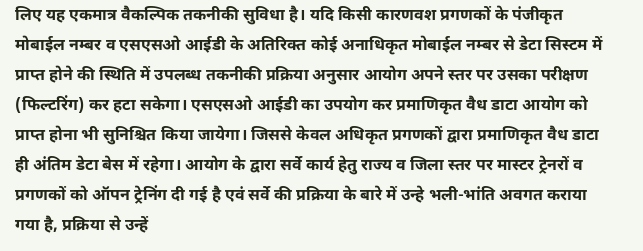लिए यह एकमात्र वैकल्पिक तकनीकी सुविधा है। यदि किसी कारणवश प्रगणकों के पंजीकृत मोबाईल नम्बर व एसएसओ आईडी के अतिरिक्त कोई अनाधिकृत मोबाईल नम्बर से डेटा सिस्टम में प्राप्त होने की स्थिति में उपलब्ध तकनीकी प्रक्रिया अनुसार आयोग अपने स्तर पर उसका परीक्षण (फिल्टरिंग) कर हटा सकेगा। एसएसओ आईडी का उपयोग कर प्रमाणिकृत वैध डाटा आयोग को प्राप्त होना भी सुनिश्चित किया जायेगा। जिससे केवल अधिकृत प्रगणकों द्वारा प्रमाणिकृत वैध डाटा ही अंतिम डेटा बेस में रहेगा। आयोग के द्वारा सर्वे कार्य हेतु राज्य व जिला स्तर पर मास्टर ट्रेनरों व प्रगणकों को ऑपन ट्रेनिंग दी गई है एवं सर्वे की प्रक्रिया के बारे में उन्हे भली-भांति अवगत कराया गया है, प्रक्रिया से उन्हें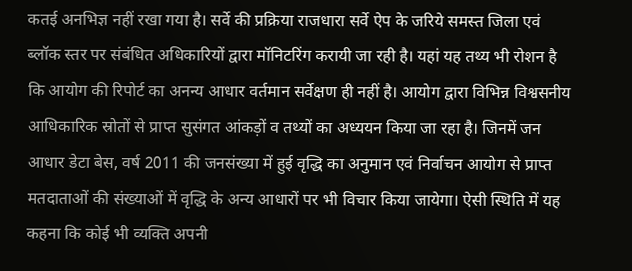कतई अनभिज्ञ नहीं रखा गया है। सर्वे की प्रक्रिया राजधारा सर्वे ऐप के जरिये समस्त जिला एवं ब्लॉक स्तर पर संबंधित अधिकारियों द्वारा मॉनिटरिंग करायी जा रही है। यहां यह तथ्य भी रोशन है कि आयोग की रिपोर्ट का अनन्य आधार वर्तमान सर्वेक्षण ही नहीं है। आयोग द्वारा विभिन्न विश्वसनीय आधिकारिक स्रोतों से प्राप्त सुसंगत आंकड़ों व तथ्यों का अध्ययन किया जा रहा है। जिनमें जन आधार डेटा बेस, वर्ष 2011 की जनसंख्या में हुई वृद्धि का अनुमान एवं निर्वाचन आयोग से प्राप्त मतदाताओं की संख्याओं में वृद्धि के अन्य आधारों पर भी विचार किया जायेगा। ऐसी स्थिति में यह कहना कि कोई भी व्यक्ति अपनी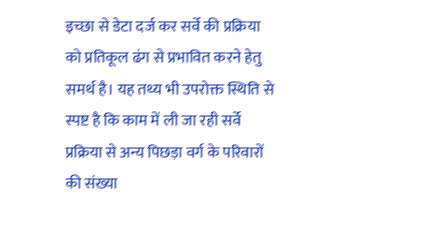इच्छा से डेटा दर्ज कर सर्वे की प्रक्रिया को प्रतिकूल ढंग से प्रभावित करने हेतु समर्थ है। यह तथ्य भी उपरोक्त स्थिति से स्पष्ट है कि काम में ली जा रही सर्वे प्रक्रिया से अन्य पिछड़ा वर्ग के परिवारों की संख्या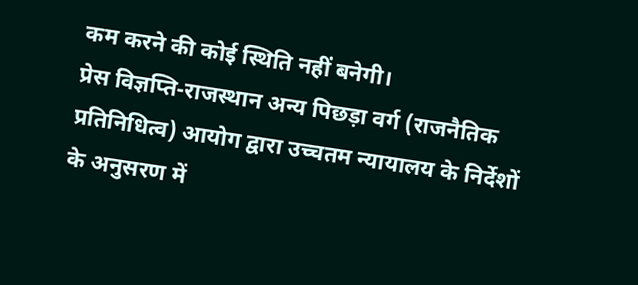कम करने की कोई स्थिति नहीं बनेगी।
प्रेस विज्ञप्ति-राजस्थान अन्य पिछड़ा वर्ग (राजनैतिक प्रतिनिधित्व) आयोग द्वारा उच्चतम न्यायालय के निर्देशों के अनुसरण में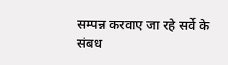सम्पन्न करवाए जा रहे सर्वे के संबध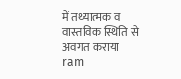में तथ्यात्मक व वास्तविक स्थिति से अवगत कराया
ram